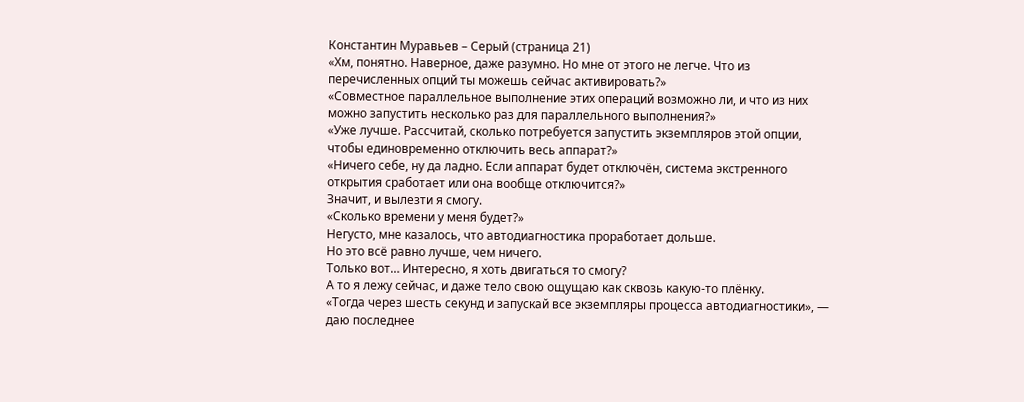Константин Муравьев – Серый (страница 21)
«Хм, понятно. Наверное, даже разумно. Но мне от этого не легче. Что из перечисленных опций ты можешь сейчас активировать?»
«Совместное параллельное выполнение этих операций возможно ли, и что из них можно запустить несколько раз для параллельного выполнения?»
«Уже лучше. Рассчитай, сколько потребуется запустить экземпляров этой опции, чтобы единовременно отключить весь аппарат?»
«Ничего себе, ну да ладно. Если аппарат будет отключён, система экстренного открытия сработает или она вообще отключится?»
Значит, и вылезти я смогу.
«Сколько времени у меня будет?»
Негусто, мне казалось, что автодиагностика проработает дольше.
Но это всё равно лучше, чем ничего.
Только вот… Интересно, я хоть двигаться то смогу?
А то я лежу сейчас, и даже тело свою ощущаю как сквозь какую-то плёнку.
«Тогда через шесть секунд и запускай все экземпляры процесса автодиагностики», — даю последнее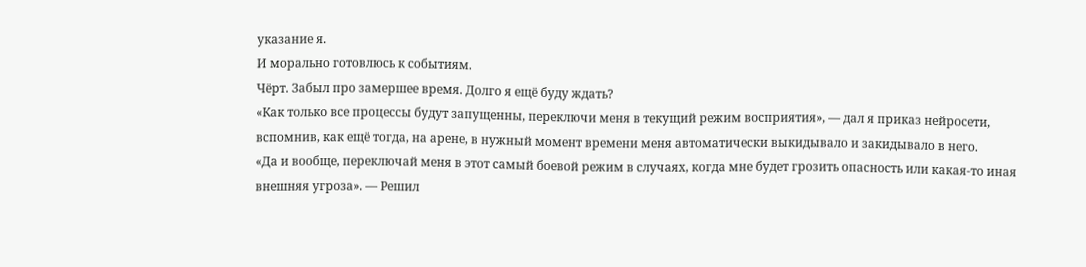указание я.
И морально готовлюсь к событиям.
Чёрт. Забыл про замершее время. Долго я ещё буду ждать?
«Как только все процессы будут запущенны, переключи меня в текущий режим восприятия», — дал я приказ нейросети, вспомнив, как ещё тогда, на арене, в нужный момент времени меня автоматически выкидывало и закидывало в него.
«Да и вообще, переключай меня в этот самый боевой режим в случаях, когда мне будет грозить опасность или какая-то иная внешняя угроза». — Решил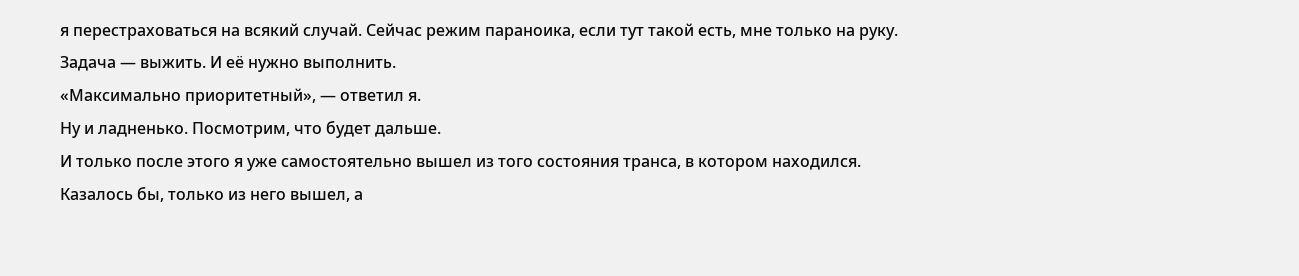я перестраховаться на всякий случай. Сейчас режим параноика, если тут такой есть, мне только на руку.
Задача — выжить. И её нужно выполнить.
«Максимально приоритетный», — ответил я.
Ну и ладненько. Посмотрим, что будет дальше.
И только после этого я уже самостоятельно вышел из того состояния транса, в котором находился.
Казалось бы, только из него вышел, а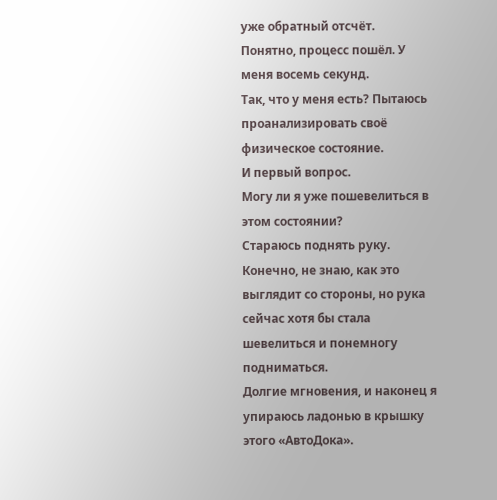уже обратный отсчёт.
Понятно, процесс пошёл. У меня восемь секунд.
Так, что у меня есть? Пытаюсь проанализировать своё физическое состояние.
И первый вопрос.
Могу ли я уже пошевелиться в этом состоянии?
Стараюсь поднять руку.
Конечно, не знаю, как это выглядит со стороны, но рука сейчас хотя бы стала шевелиться и понемногу подниматься.
Долгие мгновения, и наконец я упираюсь ладонью в крышку этого «АвтоДока».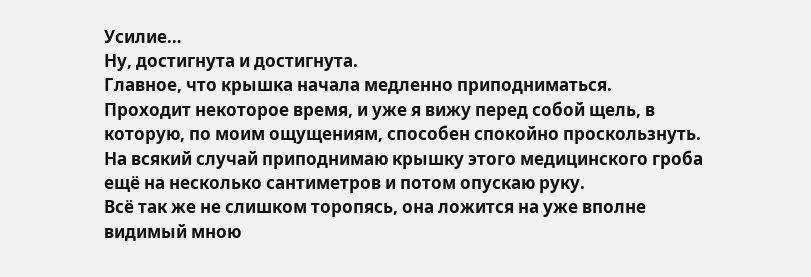Усилие…
Ну, достигнута и достигнута.
Главное, что крышка начала медленно приподниматься.
Проходит некоторое время, и уже я вижу перед собой щель, в которую, по моим ощущениям, способен спокойно проскользнуть.
На всякий случай приподнимаю крышку этого медицинского гроба ещё на несколько сантиметров и потом опускаю руку.
Всё так же не слишком торопясь, она ложится на уже вполне видимый мною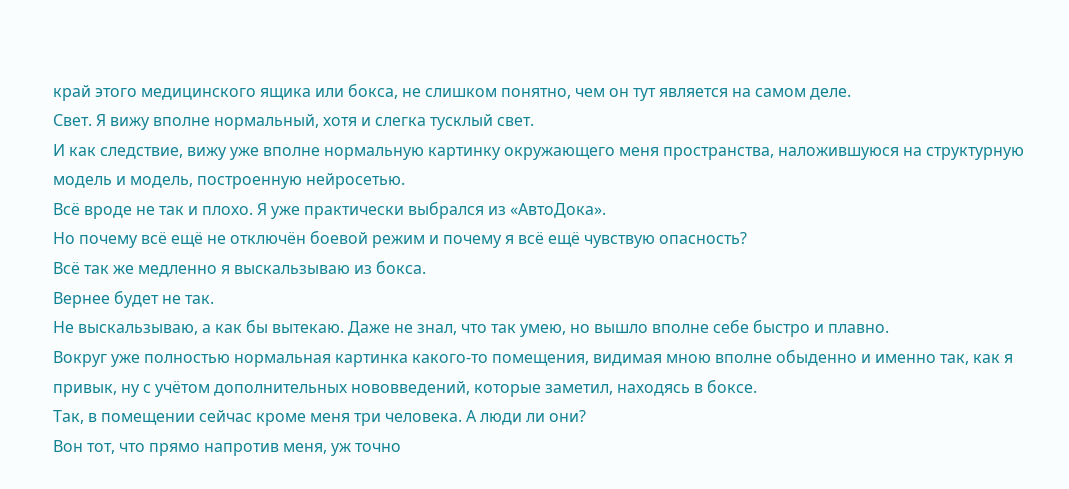край этого медицинского ящика или бокса, не слишком понятно, чем он тут является на самом деле.
Свет. Я вижу вполне нормальный, хотя и слегка тусклый свет.
И как следствие, вижу уже вполне нормальную картинку окружающего меня пространства, наложившуюся на структурную модель и модель, построенную нейросетью.
Всё вроде не так и плохо. Я уже практически выбрался из «АвтоДока».
Но почему всё ещё не отключён боевой режим и почему я всё ещё чувствую опасность?
Всё так же медленно я выскальзываю из бокса.
Вернее будет не так.
Не выскальзываю, а как бы вытекаю. Даже не знал, что так умею, но вышло вполне себе быстро и плавно.
Вокруг уже полностью нормальная картинка какого-то помещения, видимая мною вполне обыденно и именно так, как я привык, ну с учётом дополнительных нововведений, которые заметил, находясь в боксе.
Так, в помещении сейчас кроме меня три человека. А люди ли они?
Вон тот, что прямо напротив меня, уж точно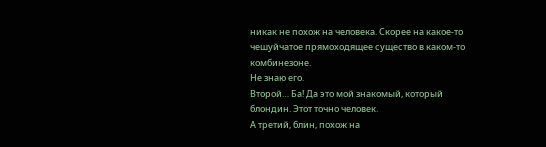никак не похож на человека. Скорее на какое-то чешуйчатое прямоходящее существо в каком-то комбинезоне.
Не знаю его.
Второй… Ба! Да это мой знакомый, который блондин. Этот точно человек.
А третий, блин, похож на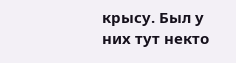крысу. Был у них тут некто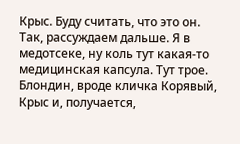Крыс. Буду считать, что это он.
Так, рассуждаем дальше. Я в медотсеке, ну коль тут какая-то медицинская капсула. Тут трое.
Блондин, вроде кличка Корявый, Крыс и, получается,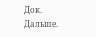Док.
Дальше.